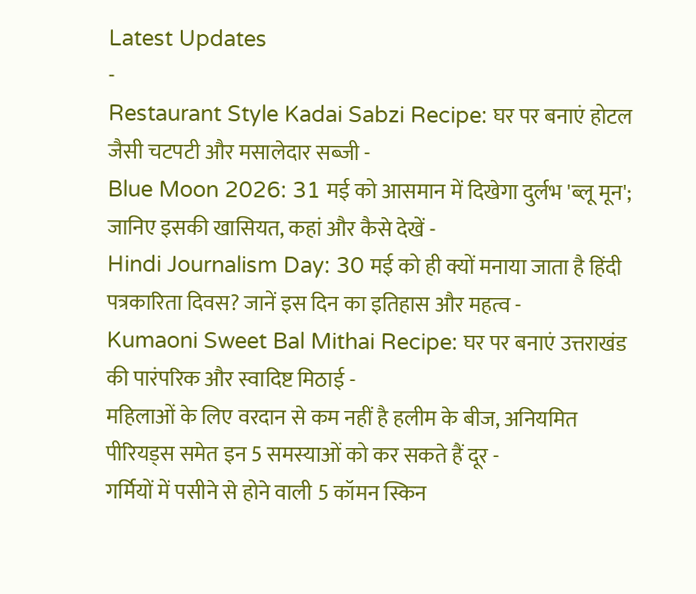Latest Updates
-
Restaurant Style Kadai Sabzi Recipe: घर पर बनाएं होटल जैसी चटपटी और मसालेदार सब्जी -
Blue Moon 2026: 31 मई को आसमान में दिखेगा दुर्लभ 'ब्लू मून'; जानिए इसकी खासियत, कहां और कैसे देखें -
Hindi Journalism Day: 30 मई को ही क्यों मनाया जाता है हिंदी पत्रकारिता दिवस? जानें इस दिन का इतिहास और महत्व -
Kumaoni Sweet Bal Mithai Recipe: घर पर बनाएं उत्तराखंड की पारंपरिक और स्वादिष्ट मिठाई -
महिलाओं के लिए वरदान से कम नहीं है हलीम के बीज, अनियमित पीरियड्स समेत इन 5 समस्याओं को कर सकते हैं दूर -
गर्मियों में पसीने से होने वाली 5 कॉमन स्किन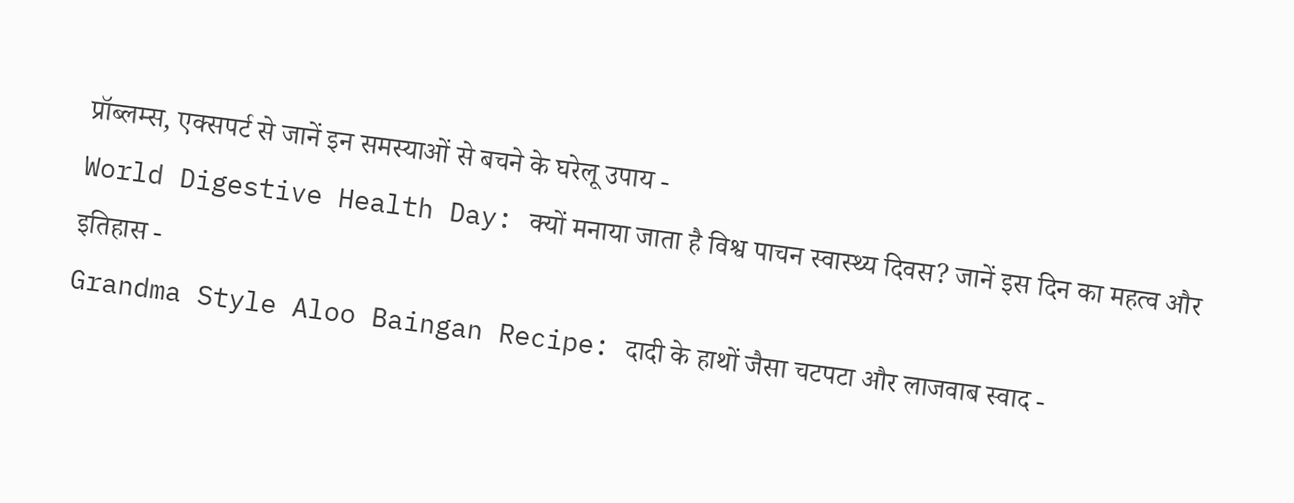प्रॉब्लम्स, एक्सपर्ट से जानें इन समस्याओं से बचने के घरेलू उपाय -
World Digestive Health Day: क्यों मनाया जाता है विश्व पाचन स्वास्थ्य दिवस? जानें इस दिन का महत्व और इतिहास -
Grandma Style Aloo Baingan Recipe: दादी के हाथों जैसा चटपटा और लाजवाब स्वाद -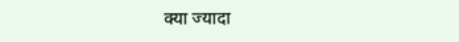क्या ज्यादा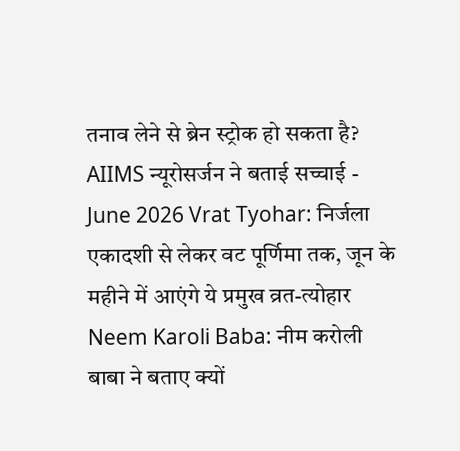तनाव लेने से ब्रेन स्ट्रोक हो सकता है? AIIMS न्यूरोसर्जन ने बताई सच्चाई -
June 2026 Vrat Tyohar: निर्जला एकादशी से लेकर वट पूर्णिमा तक, जून के महीने में आएंगे ये प्रमुख व्रत-त्योहार
Neem Karoli Baba: नीम करोली बाबा ने बताए क्यों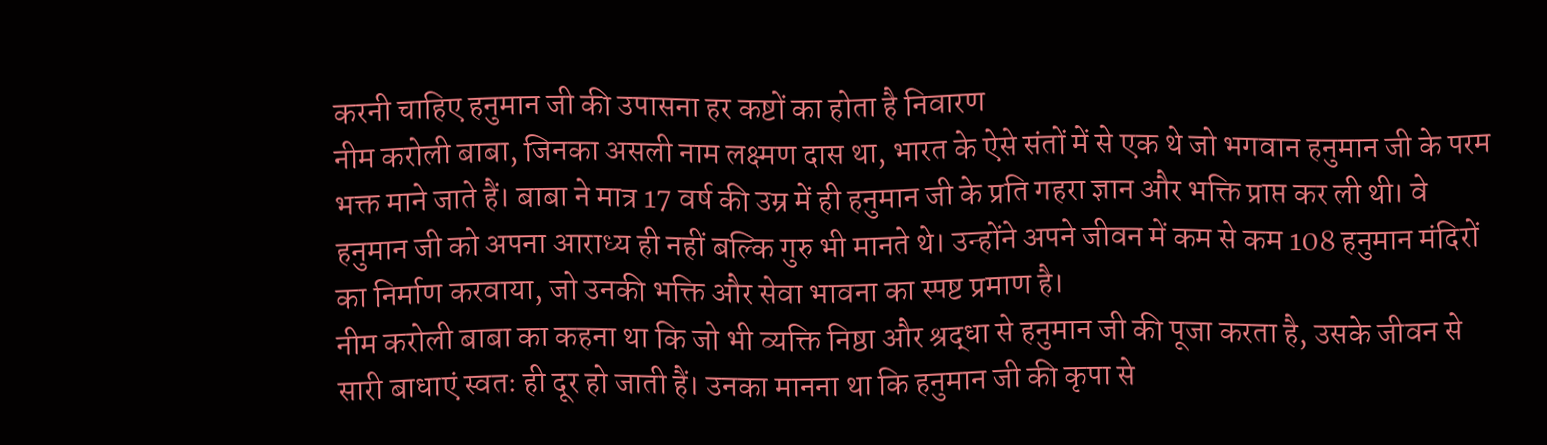करनी चाहिए हनुमान जी की उपासना हर कष्टों का होता है निवारण
नीम करोली बाबा, जिनका असली नाम लक्ष्मण दास था, भारत के ऐसे संतों में से एक थे जो भगवान हनुमान जी के परम भक्त माने जाते हैं। बाबा ने मात्र 17 वर्ष की उम्र में ही हनुमान जी के प्रति गहरा ज्ञान और भक्ति प्राप्त कर ली थी। वे हनुमान जी को अपना आराध्य ही नहीं बल्कि गुरु भी मानते थे। उन्होंने अपने जीवन में कम से कम 108 हनुमान मंदिरों का निर्माण करवाया, जो उनकी भक्ति और सेवा भावना का स्पष्ट प्रमाण है।
नीम करोली बाबा का कहना था कि जो भी व्यक्ति निष्ठा और श्रद्धा से हनुमान जी की पूजा करता है, उसके जीवन से सारी बाधाएं स्वतः ही दूर हो जाती हैं। उनका मानना था कि हनुमान जी की कृपा से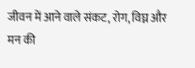जीवन में आने वाले संकट, रोग, विघ्न और मन की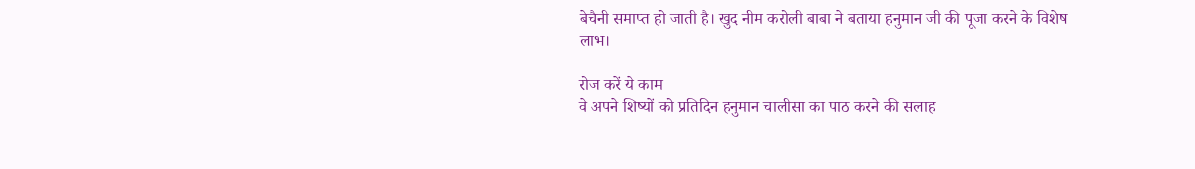बेचैनी समाप्त हो जाती है। खुद नीम करोली बाबा ने बताया हनुमान जी की पूजा करने के विशेष लाभ।

रोज करें ये काम
वे अपने शिष्यों को प्रतिदिन हनुमान चालीसा का पाठ करने की सलाह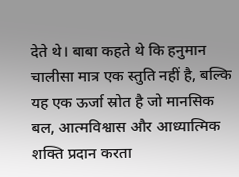देते थे। बाबा कहते थे कि हनुमान चालीसा मात्र एक स्तुति नहीं है, बल्कि यह एक ऊर्जा स्रोत है जो मानसिक बल, आत्मविश्वास और आध्यात्मिक शक्ति प्रदान करता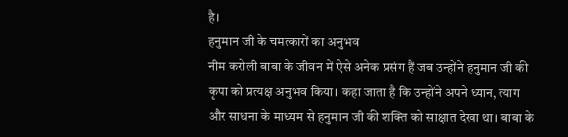है।
हनुमान जी के चमत्कारों का अनुभव
नीम करोली बाबा के जीवन में ऐसे अनेक प्रसंग हैं जब उन्होंने हनुमान जी की कृपा को प्रत्यक्ष अनुभव किया। कहा जाता है कि उन्होंने अपने ध्यान, त्याग और साधना के माध्यम से हनुमान जी की शक्ति को साक्षात देखा था। बाबा के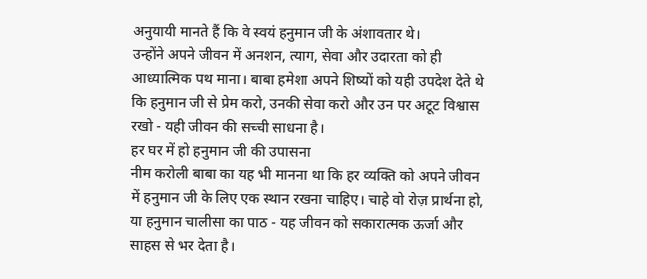अनुयायी मानते हैं कि वे स्वयं हनुमान जी के अंशावतार थे।
उन्होंने अपने जीवन में अनशन, त्याग, सेवा और उदारता को ही आध्यात्मिक पथ माना। बाबा हमेशा अपने शिष्यों को यही उपदेश देते थे कि हनुमान जी से प्रेम करो, उनकी सेवा करो और उन पर अटूट विश्वास रखो - यही जीवन की सच्ची साधना है।
हर घर में हो हनुमान जी की उपासना
नीम करोली बाबा का यह भी मानना था कि हर व्यक्ति को अपने जीवन में हनुमान जी के लिए एक स्थान रखना चाहिए। चाहे वो रोज़ प्रार्थना हो, या हनुमान चालीसा का पाठ - यह जीवन को सकारात्मक ऊर्जा और साहस से भर देता है।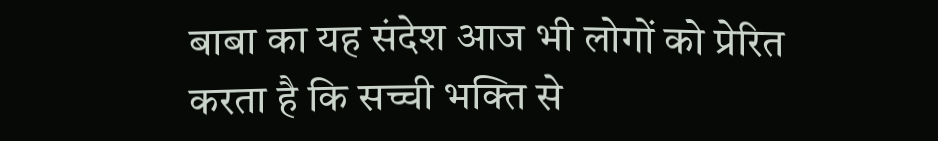बाबा का यह संदेश आज भी लोगों को प्रेरित करता है कि सच्ची भक्ति से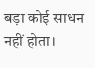बड़ा कोई साधन नहीं होता।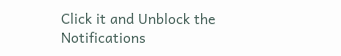Click it and Unblock the Notifications